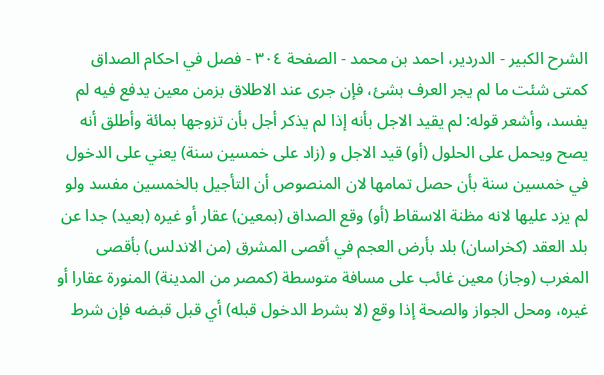الشرح الکبير - الدردیر، احمد بن محمد - الصفحة ٣٠٤ - فصل في احكام الصداق
كمتى شئت ما لم يجر العرف بشئ، فإن جرى عند الاطلاق بزمن معين يدفع فيه لم يفسد، وأشعر قوله: لم يقيد الاجل بأنه إذا لم يذكر أجل بأن تزوجها بمائة وأطلق أنه يصح ويحمل على الحلول (أو) قيد الاجل و (زاد على خمسين سنة) يعني على الدخول في خمسين سنة بأن حصل تمامها لان المنصوص أن التأجيل بالخمسين مفسد ولو لم يزد عليها لانه مظنة الاسقاط (أو) وقع الصداق (بمعين) عقار أو غيره (بعيد) جدا عن بلد العقد (كخراسان) بلد بأرض العجم في أقصى المشرق (من الاندلس) بأقصى المغرب (وجاز) معين غائب على مسافة متوسطة (كمصر من المدينة) المنورة عقارا أو غيره، ومحل الجواز والصحة إذا وقع (لا بشرط الدخول قبله) أي قبل قبضه فإن شرط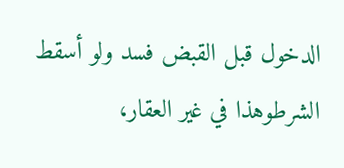الدخول قبل القبض فسد ولو أسقط الشرطوهذا في غير العقار،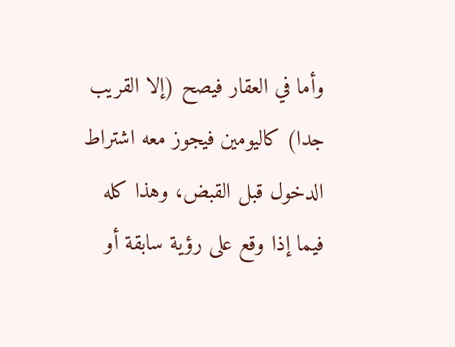وأما في العقار فيصح (إلا القريب جدا) كاليومين فيجوز معه اشتراط الدخول قبل القبض، وهذا كله فيما إذا وقع على رؤية سابقة أو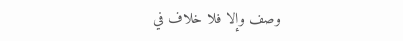وصف وإلا فلا خلاف في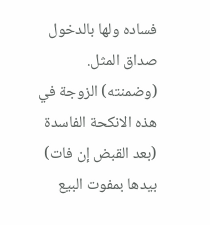فساده ولها بالدخول صداق المثل.
(وضمنته) الزوجة في هذه الانكحة الفاسدة (بعد القبض إن فات) بيدها بمفوت البيع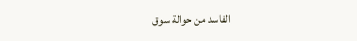الفاسد من حوالة سوق